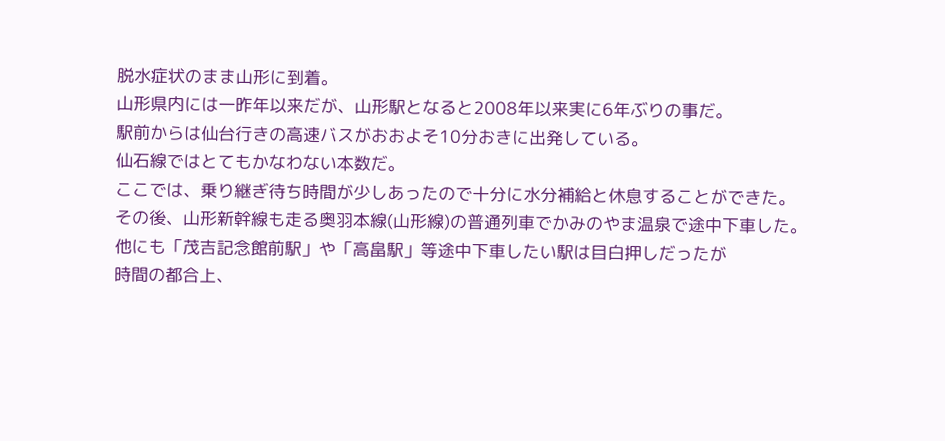脱水症状のまま山形に到着。
山形県内には一昨年以来だが、山形駅となると2008年以来実に6年ぶりの事だ。
駅前からは仙台行きの高速バスがおおよそ10分おきに出発している。
仙石線ではとてもかなわない本数だ。
ここでは、乗り継ぎ待ち時間が少しあったので十分に水分補給と休息することができた。
その後、山形新幹線も走る奥羽本線(山形線)の普通列車でかみのやま温泉で途中下車した。
他にも「茂吉記念館前駅」や「高畠駅」等途中下車したい駅は目白押しだったが
時間の都合上、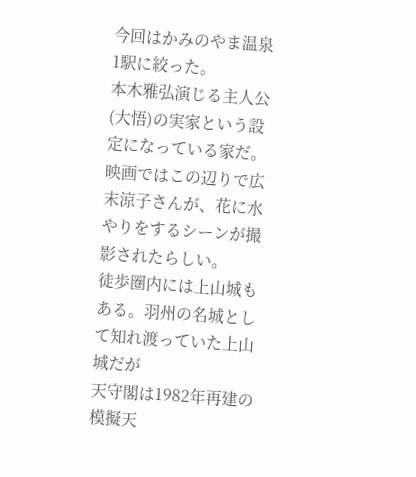今回はかみのやま温泉1駅に絞った。
本木雅弘演じる主人公(大悟)の実家という設定になっている家だ。
映画ではこの辺りで広末涼子さんが、花に水やりをするシーンが撮影されたらしい。
徒歩圏内には上山城もある。羽州の名城として知れ渡っていた上山城だが
天守閣は1982年再建の模擬天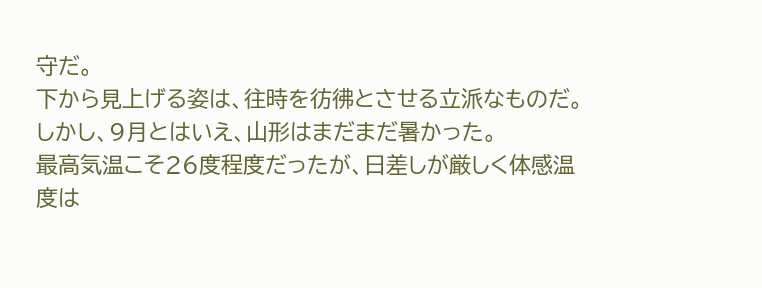守だ。
下から見上げる姿は、往時を彷彿とさせる立派なものだ。
しかし、9月とはいえ、山形はまだまだ暑かった。
最高気温こそ26度程度だったが、日差しが厳しく体感温度は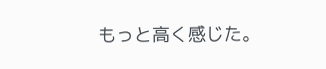もっと高く感じた。